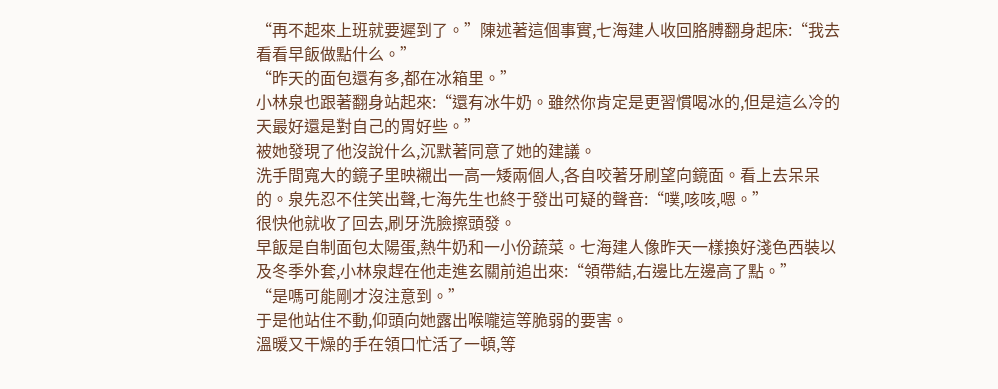“再不起來上班就要遲到了。”陳述著這個事實,七海建人收回胳膊翻身起床:“我去看看早飯做點什么。”
“昨天的面包還有多,都在冰箱里。”
小林泉也跟著翻身站起來:“還有冰牛奶。雖然你肯定是更習慣喝冰的,但是這么冷的天最好還是對自己的胃好些。”
被她發現了他沒說什么,沉默著同意了她的建議。
洗手間寬大的鏡子里映襯出一高一矮兩個人,各自咬著牙刷望向鏡面。看上去呆呆的。泉先忍不住笑出聲,七海先生也終于發出可疑的聲音:“噗,咳咳,嗯。”
很快他就收了回去,刷牙洗臉擦頭發。
早飯是自制面包太陽蛋,熱牛奶和一小份蔬菜。七海建人像昨天一樣換好淺色西裝以及冬季外套,小林泉趕在他走進玄關前追出來:“領帶結,右邊比左邊高了點。”
“是嗎可能剛才沒注意到。”
于是他站住不動,仰頭向她露出喉嚨這等脆弱的要害。
溫暖又干燥的手在領口忙活了一頓,等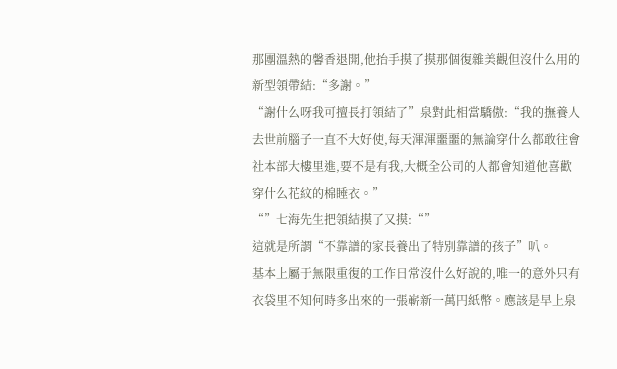那團溫熱的馨香退開,他抬手摸了摸那個復雜美觀但沒什么用的新型領帶結:“多謝。”
“謝什么呀我可擅長打領結了”泉對此相當驕傲:“我的撫養人去世前腦子一直不大好使,每天渾渾噩噩的無論穿什么都敢往會社本部大樓里進,要不是有我,大概全公司的人都會知道他喜歡穿什么花紋的棉睡衣。”
“”七海先生把領結摸了又摸:“”
這就是所謂“不靠譜的家長養出了特別靠譜的孩子”叭。
基本上屬于無限重復的工作日常沒什么好說的,唯一的意外只有衣袋里不知何時多出來的一張嶄新一萬円紙幣。應該是早上泉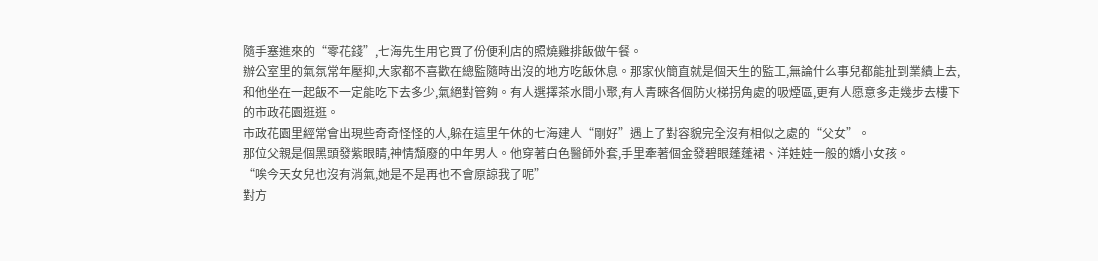隨手塞進來的“零花錢”,七海先生用它買了份便利店的照燒雞排飯做午餐。
辦公室里的氣氛常年壓抑,大家都不喜歡在總監隨時出沒的地方吃飯休息。那家伙簡直就是個天生的監工,無論什么事兒都能扯到業績上去,和他坐在一起飯不一定能吃下去多少,氣絕對管夠。有人選擇茶水間小聚,有人青睞各個防火梯拐角處的吸煙區,更有人愿意多走幾步去樓下的市政花園逛逛。
市政花園里經常會出現些奇奇怪怪的人,躲在這里午休的七海建人“剛好”遇上了對容貌完全沒有相似之處的“父女”。
那位父親是個黑頭發紫眼睛,神情頹廢的中年男人。他穿著白色醫師外套,手里牽著個金發碧眼蓬蓬裙、洋娃娃一般的嬌小女孩。
“唉今天女兒也沒有消氣,她是不是再也不會原諒我了呢”
對方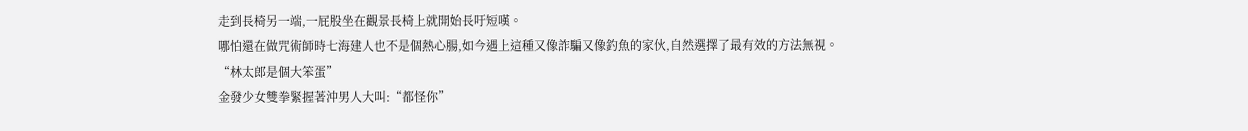走到長椅另一端,一屁股坐在觀景長椅上就開始長吁短嘆。
哪怕還在做咒術師時七海建人也不是個熱心腸,如今遇上這種又像詐騙又像釣魚的家伙,自然選擇了最有效的方法無視。
“林太郎是個大笨蛋”
金發少女雙拳緊握著沖男人大叫:“都怪你”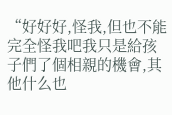“好好好,怪我,但也不能完全怪我吧我只是給孩子們了個相親的機會,其他什么也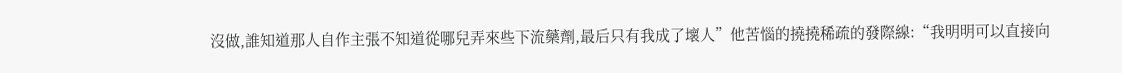沒做,誰知道那人自作主張不知道從哪兒弄來些下流藥劑,最后只有我成了壞人”他苦惱的撓撓稀疏的發際線:“我明明可以直接向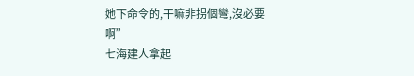她下命令的,干嘛非拐個彎,沒必要啊”
七海建人拿起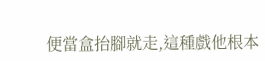便當盒抬腳就走,這種戲他根本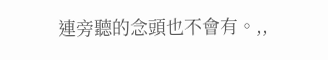連旁聽的念頭也不會有。,,